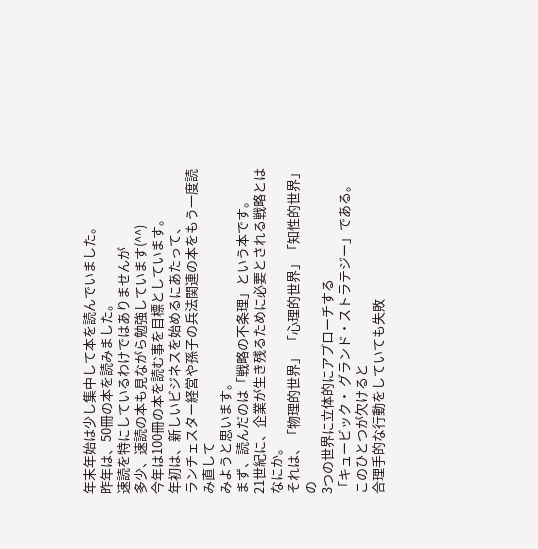年末年始は少し集中して本を読んでいました。
昨年は、50冊の本を読みました。
速読を特にしているわけではありませんが
多少、速読の本も見ながら勉強しています(^^)
今年は100冊の本を読む事を目標としています。
年初は、新しいビジネスを始めるにあたって、
ランチェスター経営や孫子の兵法関連の本をもう一度読み直して
みようと思います。
まず、読んだのは「戦略の不条理」という本です。
21世紀に、企業が生き残るために必要とされる戦略とはなにか。
それは、「物理的世界」 「心理的世界」「知性的世界」の
3つの世界に立体的にアプローチする
「キュービック・ グランド・ストラテジー」である。
このひとつが欠けると
合理手的な行動をしていても失敗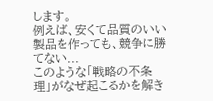します。
例えば、安くて品質のいい製品を作っても、競争に勝てない...
このような「戦略の不条理」がなぜ起こるかを解き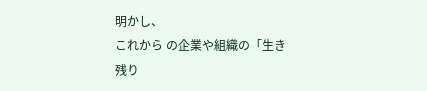明かし、
これから の企業や組織の「生き残り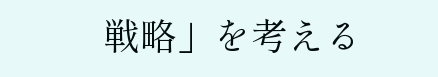戦略」を考える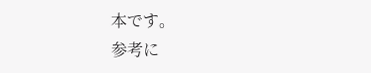本です。
参考に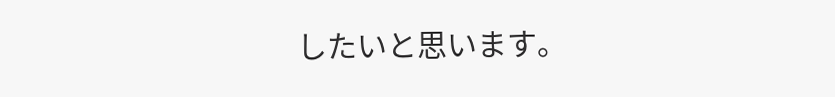したいと思います。